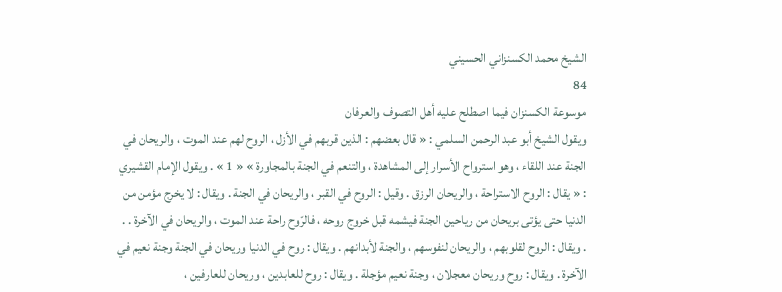الشيخ محمد الكسنزاني الحسيني
84
موسوعة الكسنزان فيما اصطلح عليه أهل التصوف والعرفان
ويقول الشيخ أبو عبد الرحمن السلمي : « قال بعضهم : الذين قربهم في الأزل ، الروح لهم عند الموت ، والريحان في الجنة عند اللقاء ، وهو استرواح الأسرار إلى المشاهدة ، والتنعم في الجنة بالمجاورة » « 1 » . ويقول الإمام القشيري : « يقال : الروح الاستراحة ، والريحان الرزق . وقيل : الروح في القبر ، والريحان في الجنة . ويقال : لا يخرج مؤمن من الدنيا حتى يؤتى بريحان من رياحين الجنة فيشمه قبل خروج روحه ، فالرّوح راحة عند الموت ، والريحان في الآخرة . . . ويقال : الروح لقلوبهم ، والريحان لنفوسهم ، والجنة لأبدانهم . ويقال : روح في الدنيا وريحان في الجنة وجنة نعيم في الآخرة . ويقال : روح وريحان معجلان ، وجنة نعيم مؤجلة . ويقال : روح للعابدين ، وريحان للعارفين ،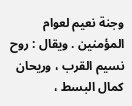وجنة نعيم لعوام المؤمنين . ويقال : روح نسيم القرب ، وريحان كمال البسط ،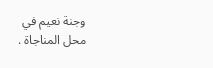وجنة نعيم في محل المناجاة .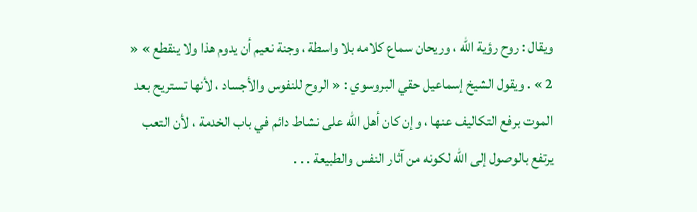ويقال : روح رؤية الله ، وريحان سماع كلامه بلا واسطة ، وجنة نعيم أن يدوم هذا ولا ينقطع » « 2 » . ويقول الشيخ إسماعيل حقي البروسوي : « الروح للنفوس والأجساد ، لأنها تستريح بعد الموت برفع التكاليف عنها ، وإن كان أهل الله على نشاط دائم في باب الخدمة ، لأن التعب يرتفع بالوصول إلى الله لكونه من آثار النفس والطبيعة . . .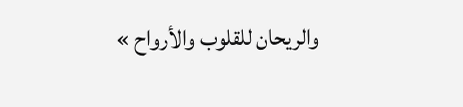والريحان للقلوب والأرواح »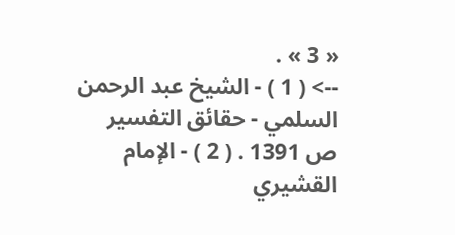« 3 » .
--> ( 1 ) - الشيخ عبد الرحمن السلمي - حقائق التفسير ص 1391 . ( 2 ) - الإمام القشيري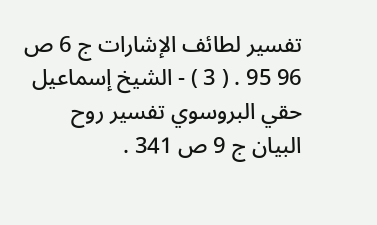تفسير لطائف الإشارات ج 6 ص 96 95 . ( 3 ) - الشيخ إسماعيل حقي البروسوي تفسير روح البيان ج 9 ص 341 .